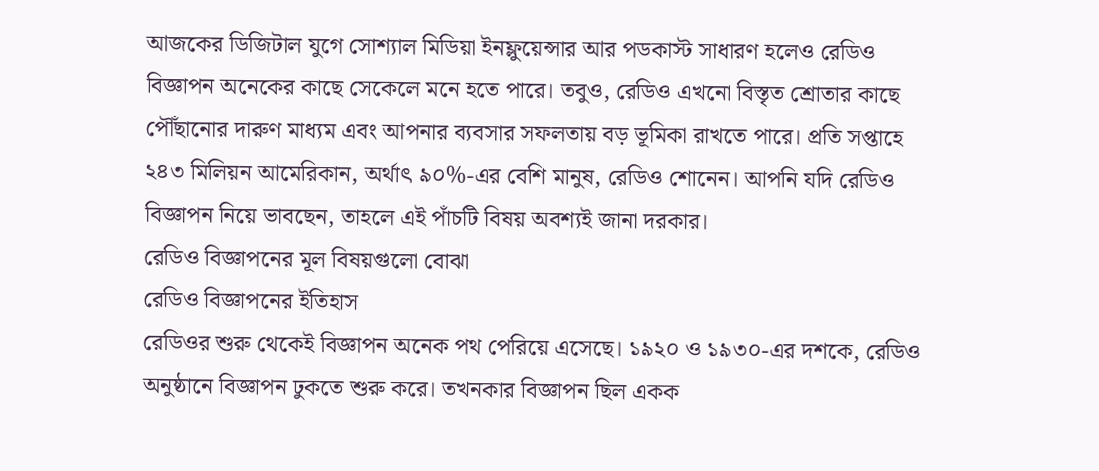আজকের ডিজিটাল যুগে সোশ্যাল মিডিয়া ইনফ্লুয়েন্সার আর পডকাস্ট সাধারণ হলেও রেডিও বিজ্ঞাপন অনেকের কাছে সেকেলে মনে হতে পারে। তবুও, রেডিও এখনো বিস্তৃত শ্রোতার কাছে পৌঁছানোর দারুণ মাধ্যম এবং আপনার ব্যবসার সফলতায় বড় ভূমিকা রাখতে পারে। প্রতি সপ্তাহে ২৪৩ মিলিয়ন আমেরিকান, অর্থাৎ ৯০%-এর বেশি মানুষ, রেডিও শোনেন। আপনি যদি রেডিও বিজ্ঞাপন নিয়ে ভাবছেন, তাহলে এই পাঁচটি বিষয় অবশ্যই জানা দরকার।
রেডিও বিজ্ঞাপনের মূল বিষয়গুলো বোঝা
রেডিও বিজ্ঞাপনের ইতিহাস
রেডিওর শুরু থেকেই বিজ্ঞাপন অনেক পথ পেরিয়ে এসেছে। ১৯২০ ও ১৯৩০-এর দশকে, রেডিও অনুষ্ঠানে বিজ্ঞাপন ঢুকতে শুরু করে। তখনকার বিজ্ঞাপন ছিল একক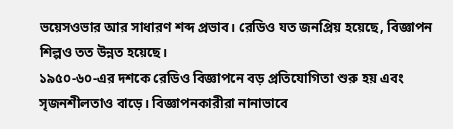ভয়েসওভার আর সাধারণ শব্দ প্রভাব। রেডিও যত জনপ্রিয় হয়েছে, বিজ্ঞাপন শিল্পও তত উন্নত হয়েছে।
১৯৫০-৬০-এর দশকে রেডিও বিজ্ঞাপনে বড় প্রতিযোগিতা শুরু হয় এবং সৃজনশীলতাও বাড়ে। বিজ্ঞাপনকারীরা নানাভাবে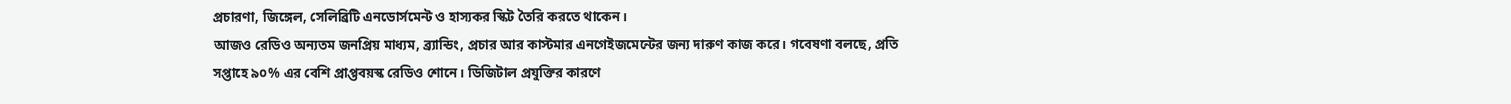প্রচারণা, জিঙ্গেল, সেলিব্রিটি এনডোর্সমেন্ট ও হাস্যকর স্কিট তৈরি করতে থাকেন।
আজও রেডিও অন্যতম জনপ্রিয় মাধ্যম, ব্র্যান্ডিং, প্রচার আর কাস্টমার এনগেইজমেন্টের জন্য দারুণ কাজ করে। গবেষণা বলছে, প্রতি সপ্তাহে ৯০% এর বেশি প্রাপ্তবয়স্ক রেডিও শোনে। ডিজিটাল প্রযুক্তির কারণে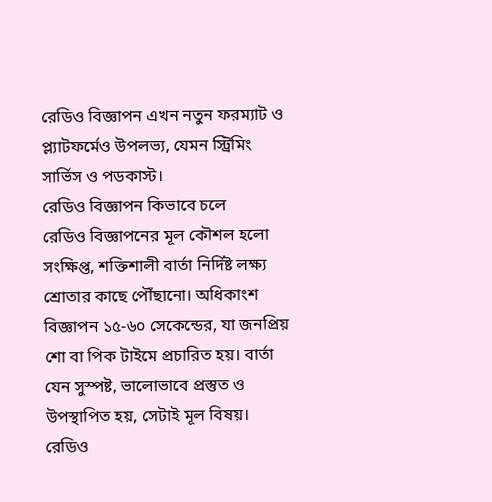রেডিও বিজ্ঞাপন এখন নতুন ফরম্যাট ও প্ল্যাটফর্মেও উপলভ্য, যেমন স্ট্রিমিং সার্ভিস ও পডকাস্ট।
রেডিও বিজ্ঞাপন কিভাবে চলে
রেডিও বিজ্ঞাপনের মূল কৌশল হলো সংক্ষিপ্ত, শক্তিশালী বার্তা নির্দিষ্ট লক্ষ্য শ্রোতার কাছে পৌঁছানো। অধিকাংশ বিজ্ঞাপন ১৫-৬০ সেকেন্ডের, যা জনপ্রিয় শো বা পিক টাইমে প্রচারিত হয়। বার্তা যেন সুস্পষ্ট, ভালোভাবে প্রস্তুত ও উপস্থাপিত হয়, সেটাই মূল বিষয়।
রেডিও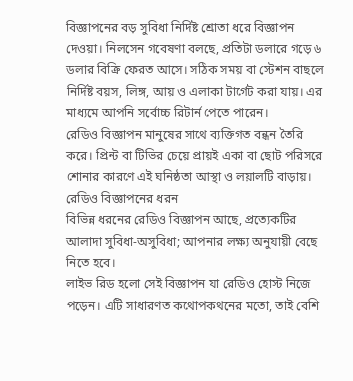বিজ্ঞাপনের বড় সুবিধা নির্দিষ্ট শ্রোতা ধরে বিজ্ঞাপন দেওয়া। নিলসেন গবেষণা বলছে, প্রতিটা ডলারে গড়ে ৬ ডলার বিক্রি ফেরত আসে। সঠিক সময় বা স্টেশন বাছলে নির্দিষ্ট বয়স, লিঙ্গ, আয় ও এলাকা টার্গেট করা যায়। এর মাধ্যমে আপনি সর্বোচ্চ রিটার্ন পেতে পারেন।
রেডিও বিজ্ঞাপন মানুষের সাথে ব্যক্তিগত বন্ধন তৈরি করে। প্রিন্ট বা টিভির চেয়ে প্রায়ই একা বা ছোট পরিসরে শোনার কারণে এই ঘনিষ্ঠতা আস্থা ও লয়ালটি বাড়ায়।
রেডিও বিজ্ঞাপনের ধরন
বিভিন্ন ধরনের রেডিও বিজ্ঞাপন আছে, প্রত্যেকটির আলাদা সুবিধা-অসুবিধা; আপনার লক্ষ্য অনুযায়ী বেছে নিতে হবে।
লাইভ রিড হলো সেই বিজ্ঞাপন যা রেডিও হোস্ট নিজে পড়েন। এটি সাধারণত কথোপকথনের মতো, তাই বেশি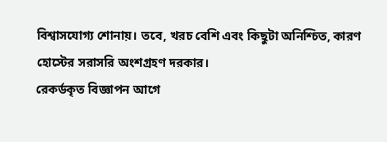বিশ্বাসযোগ্য শোনায়। তবে, খরচ বেশি এবং কিছুটা অনিশ্চিত, কারণ হোস্টের সরাসরি অংশগ্রহণ দরকার।
রেকর্ডকৃত বিজ্ঞাপন আগে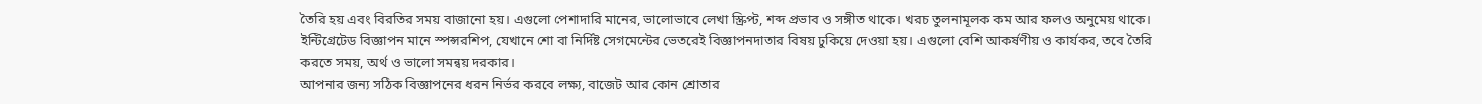তৈরি হয় এবং বিরতির সময় বাজানো হয়। এগুলো পেশাদারি মানের, ভালোভাবে লেখা স্ক্রিপ্ট, শব্দ প্রভাব ও সঙ্গীত থাকে। খরচ তুলনামূলক কম আর ফলও অনুমেয় থাকে।
ইন্টিগ্রেটেড বিজ্ঞাপন মানে স্পন্সরশিপ, যেখানে শো বা নির্দিষ্ট সেগমেন্টের ভেতরেই বিজ্ঞাপনদাতার বিষয় ঢুকিয়ে দেওয়া হয়। এগুলো বেশি আকর্ষণীয় ও কার্যকর, তবে তৈরি করতে সময়, অর্থ ও ভালো সমন্বয় দরকার।
আপনার জন্য সঠিক বিজ্ঞাপনের ধরন নির্ভর করবে লক্ষ্য, বাজেট আর কোন শ্রোতার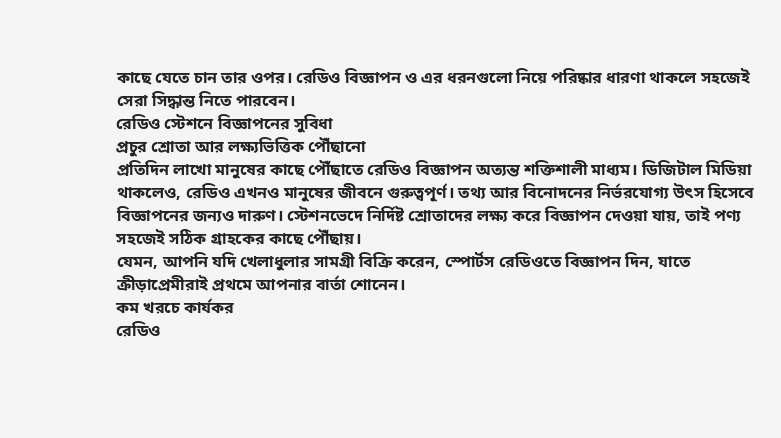কাছে যেতে চান তার ওপর। রেডিও বিজ্ঞাপন ও এর ধরনগুলো নিয়ে পরিষ্কার ধারণা থাকলে সহজেই সেরা সিদ্ধান্ত নিতে পারবেন।
রেডিও স্টেশনে বিজ্ঞাপনের সুবিধা
প্রচুর শ্রোতা আর লক্ষ্যভিত্তিক পৌঁছানো
প্রতিদিন লাখো মানুষের কাছে পৌঁছাতে রেডিও বিজ্ঞাপন অত্যন্ত শক্তিশালী মাধ্যম। ডিজিটাল মিডিয়া থাকলেও, রেডিও এখনও মানুষের জীবনে গুরুত্বপূর্ণ। তথ্য আর বিনোদনের নির্ভরযোগ্য উৎস হিসেবে বিজ্ঞাপনের জন্যও দারুণ। স্টেশনভেদে নির্দিষ্ট শ্রোতাদের লক্ষ্য করে বিজ্ঞাপন দেওয়া যায়, তাই পণ্য সহজেই সঠিক গ্রাহকের কাছে পৌঁছায়।
যেমন, আপনি যদি খেলাধুলার সামগ্রী বিক্রি করেন, স্পোর্টস রেডিওতে বিজ্ঞাপন দিন, যাতে ক্রীড়াপ্রেমীরাই প্রথমে আপনার বার্তা শোনেন।
কম খরচে কার্যকর
রেডিও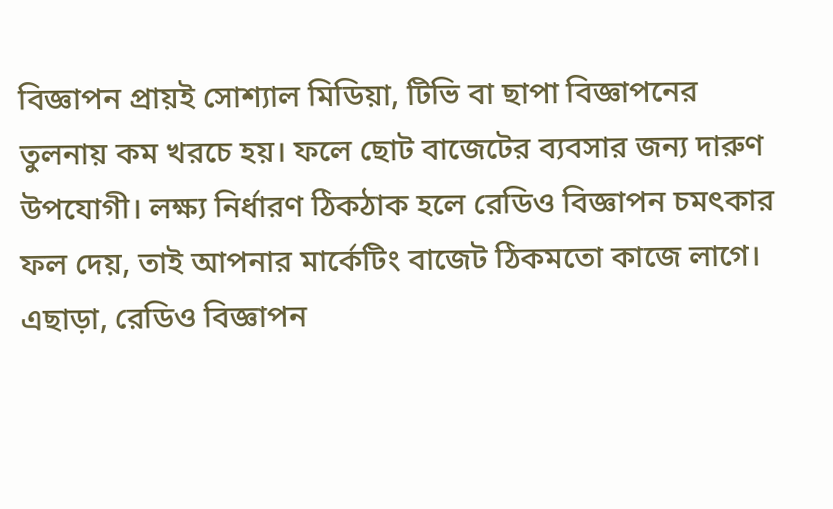বিজ্ঞাপন প্রায়ই সোশ্যাল মিডিয়া, টিভি বা ছাপা বিজ্ঞাপনের তুলনায় কম খরচে হয়। ফলে ছোট বাজেটের ব্যবসার জন্য দারুণ উপযোগী। লক্ষ্য নির্ধারণ ঠিকঠাক হলে রেডিও বিজ্ঞাপন চমৎকার ফল দেয়, তাই আপনার মার্কেটিং বাজেট ঠিকমতো কাজে লাগে।
এছাড়া, রেডিও বিজ্ঞাপন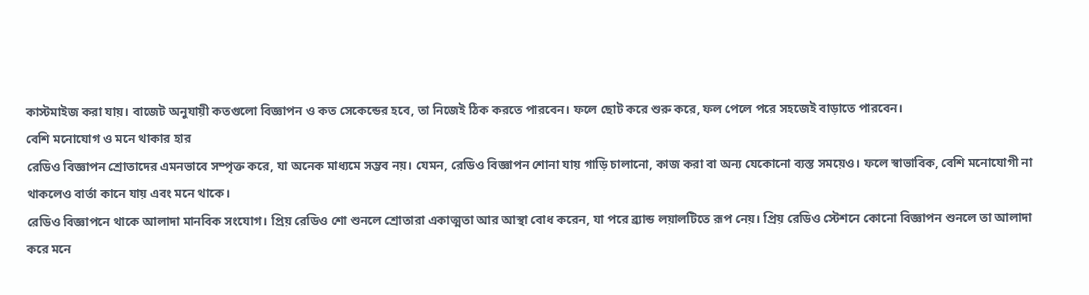কাস্টমাইজ করা যায়। বাজেট অনুযায়ী কতগুলো বিজ্ঞাপন ও কত সেকেন্ডের হবে, তা নিজেই ঠিক করতে পারবেন। ফলে ছোট করে শুরু করে, ফল পেলে পরে সহজেই বাড়াতে পারবেন।
বেশি মনোযোগ ও মনে থাকার হার
রেডিও বিজ্ঞাপন শ্রোতাদের এমনভাবে সম্পৃক্ত করে, যা অনেক মাধ্যমে সম্ভব নয়। যেমন, রেডিও বিজ্ঞাপন শোনা যায় গাড়ি চালানো, কাজ করা বা অন্য যেকোনো ব্যস্ত সময়েও। ফলে স্বাভাবিক, বেশি মনোযোগী না থাকলেও বার্তা কানে যায় এবং মনে থাকে।
রেডিও বিজ্ঞাপনে থাকে আলাদা মানবিক সংযোগ। প্রিয় রেডিও শো শুনলে শ্রোতারা একাত্মতা আর আস্থা বোধ করেন, যা পরে ব্র্যান্ড লয়ালটিতে রূপ নেয়। প্রিয় রেডিও স্টেশনে কোনো বিজ্ঞাপন শুনলে তা আলাদা করে মনে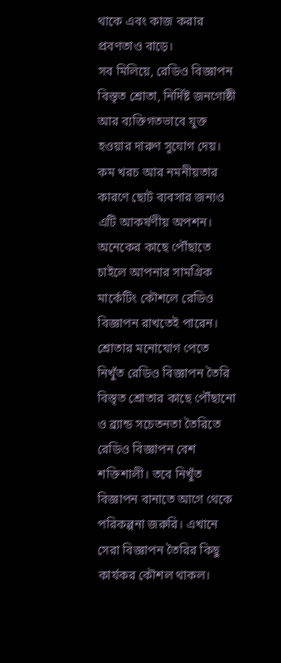থাকে এবং কাজ করার প্রবণতাও বাড়ে।
সব মিলিয়ে, রেডিও বিজ্ঞাপন বিস্তৃত শ্রোতা, নির্দিষ্ট জনগোষ্ঠী আর ব্যক্তিগতভাবে যুক্ত হওয়ার দারুণ সুযোগ দেয়। কম খরচ আর নমনীয়তার কারণে ছোট ব্যবসার জন্যও এটি আকর্ষণীয় অপশন। অনেকের কাছে পৌঁছাতে চাইলে আপনার সামগ্রিক মার্কেটিং কৌশলে রেডিও বিজ্ঞাপন রাখতেই পারেন।
শ্রোতার মনোযোগ পেতে নিখুঁত রেডিও বিজ্ঞাপন তৈরি
বিস্তৃত শ্রোতার কাছে পৌঁছানো ও ব্র্যান্ড সচেতনতা তৈরিতে রেডিও বিজ্ঞাপন বেশ শক্তিশালী। তবে নিখুঁত বিজ্ঞাপন বানাতে আগে থেকে পরিকল্পনা জরুরি। এখানে সেরা বিজ্ঞাপন তৈরির কিছু কার্যকর কৌশল থাকল।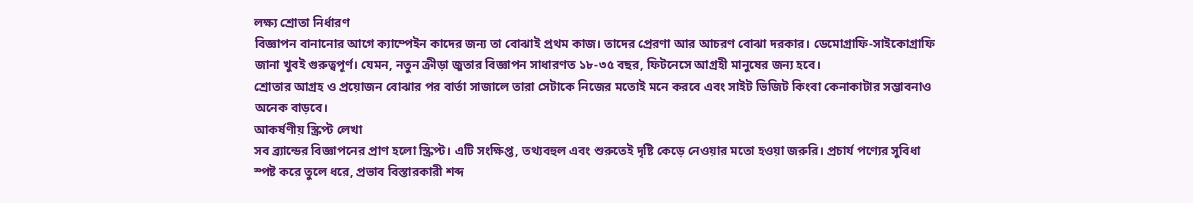লক্ষ্য শ্রোতা নির্ধারণ
বিজ্ঞাপন বানানোর আগে ক্যাম্পেইন কাদের জন্য তা বোঝাই প্রথম কাজ। তাদের প্রেরণা আর আচরণ বোঝা দরকার। ডেমোগ্রাফি-সাইকোগ্রাফি জানা খুবই গুরুত্বপূর্ণ। যেমন, নতুন ক্রীড়া জুতার বিজ্ঞাপন সাধারণত ১৮-৩৫ বছর, ফিটনেসে আগ্রহী মানুষের জন্য হবে।
শ্রোতার আগ্রহ ও প্রয়োজন বোঝার পর বার্তা সাজালে তারা সেটাকে নিজের মতোই মনে করবে এবং সাইট ভিজিট কিংবা কেনাকাটার সম্ভাবনাও অনেক বাড়বে।
আকর্ষণীয় স্ক্রিপ্ট লেখা
সব ব্র্যান্ডের বিজ্ঞাপনের প্রাণ হলো স্ক্রিপ্ট। এটি সংক্ষিপ্ত, তথ্যবহুল এবং শুরুতেই দৃষ্টি কেড়ে নেওয়ার মতো হওয়া জরুরি। প্রচার্য পণ্যের সুবিধা স্পষ্ট করে তুলে ধরে, প্রভাব বিস্তারকারী শব্দ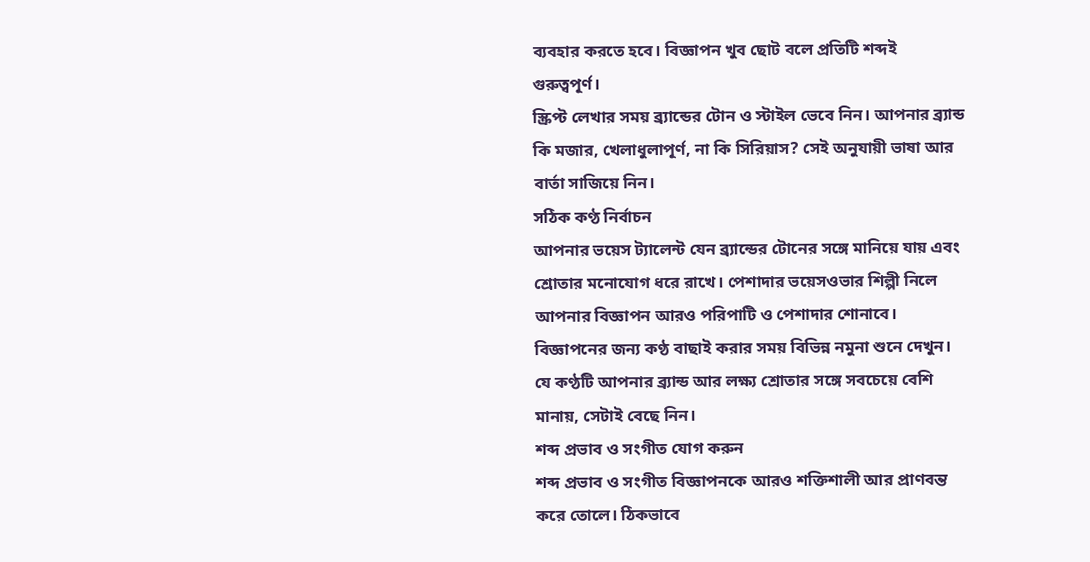ব্যবহার করতে হবে। বিজ্ঞাপন খুব ছোট বলে প্রতিটি শব্দই গুরুত্বপূর্ণ।
স্ক্রিপ্ট লেখার সময় ব্র্যান্ডের টোন ও স্টাইল ভেবে নিন। আপনার ব্র্যান্ড কি মজার, খেলাধুলাপূর্ণ, না কি সিরিয়াস? সেই অনুযায়ী ভাষা আর বার্তা সাজিয়ে নিন।
সঠিক কণ্ঠ নির্বাচন
আপনার ভয়েস ট্যালেন্ট যেন ব্র্যান্ডের টোনের সঙ্গে মানিয়ে যায় এবং শ্রোতার মনোযোগ ধরে রাখে। পেশাদার ভয়েসওভার শিল্পী নিলে আপনার বিজ্ঞাপন আরও পরিপাটি ও পেশাদার শোনাবে।
বিজ্ঞাপনের জন্য কণ্ঠ বাছাই করার সময় বিভিন্ন নমুনা শুনে দেখুন। যে কণ্ঠটি আপনার ব্র্যান্ড আর লক্ষ্য শ্রোতার সঙ্গে সবচেয়ে বেশি মানায়, সেটাই বেছে নিন।
শব্দ প্রভাব ও সংগীত যোগ করুন
শব্দ প্রভাব ও সংগীত বিজ্ঞাপনকে আরও শক্তিশালী আর প্রাণবন্ত করে তোলে। ঠিকভাবে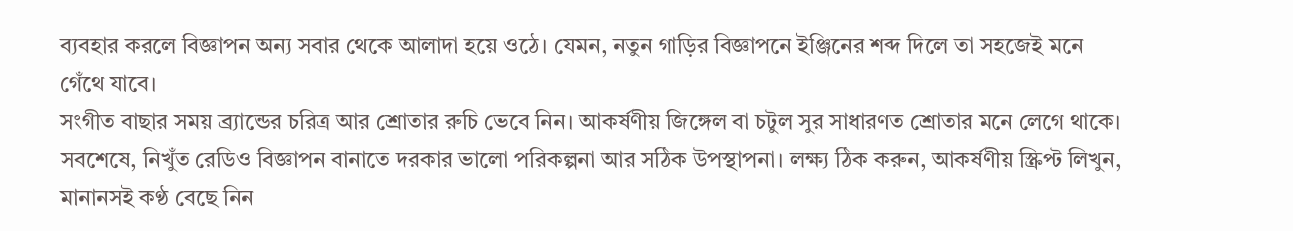ব্যবহার করলে বিজ্ঞাপন অন্য সবার থেকে আলাদা হয়ে ওঠে। যেমন, নতুন গাড়ির বিজ্ঞাপনে ইঞ্জিনের শব্দ দিলে তা সহজেই মনে গেঁথে যাবে।
সংগীত বাছার সময় ব্র্যান্ডের চরিত্র আর শ্রোতার রুচি ভেবে নিন। আকর্ষণীয় জিঙ্গেল বা চটুল সুর সাধারণত শ্রোতার মনে লেগে থাকে।
সবশেষে, নিখুঁত রেডিও বিজ্ঞাপন বানাতে দরকার ভালো পরিকল্পনা আর সঠিক উপস্থাপনা। লক্ষ্য ঠিক করুন, আকর্ষণীয় স্ক্রিপ্ট লিখুন, মানানসই কণ্ঠ বেছে নিন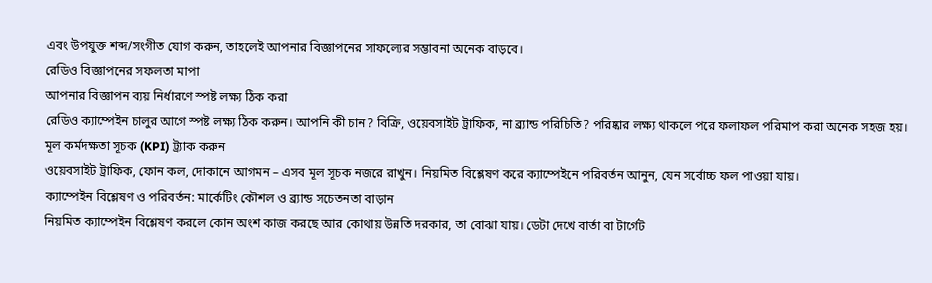এবং উপযুক্ত শব্দ/সংগীত যোগ করুন, তাহলেই আপনার বিজ্ঞাপনের সাফল্যের সম্ভাবনা অনেক বাড়বে।
রেডিও বিজ্ঞাপনের সফলতা মাপা
আপনার বিজ্ঞাপন ব্যয় নির্ধারণে স্পষ্ট লক্ষ্য ঠিক করা
রেডিও ক্যাম্পেইন চালুর আগে স্পষ্ট লক্ষ্য ঠিক করুন। আপনি কী চান? বিক্রি, ওয়েবসাইট ট্রাফিক, না ব্র্যান্ড পরিচিতি? পরিষ্কার লক্ষ্য থাকলে পরে ফলাফল পরিমাপ করা অনেক সহজ হয়।
মূল কর্মদক্ষতা সূচক (KPI) ট্র্যাক করুন
ওয়েবসাইট ট্রাফিক, ফোন কল, দোকানে আগমন – এসব মূল সূচক নজরে রাখুন। নিয়মিত বিশ্লেষণ করে ক্যাম্পেইনে পরিবর্তন আনুন, যেন সর্বোচ্চ ফল পাওয়া যায়।
ক্যাম্পেইন বিশ্লেষণ ও পরিবর্তন: মার্কেটিং কৌশল ও ব্র্যান্ড সচেতনতা বাড়ান
নিয়মিত ক্যাম্পেইন বিশ্লেষণ করলে কোন অংশ কাজ করছে আর কোথায় উন্নতি দরকার, তা বোঝা যায়। ডেটা দেখে বার্তা বা টার্গেট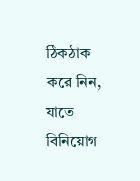ঠিকঠাক করে নিন, যাতে বিনিয়োগ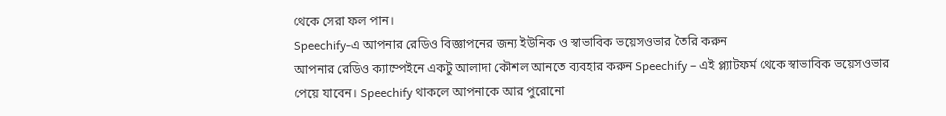থেকে সেরা ফল পান।
Speechify-এ আপনার রেডিও বিজ্ঞাপনের জন্য ইউনিক ও স্বাভাবিক ভয়েসওভার তৈরি করুন
আপনার রেডিও ক্যাম্পেইনে একটু আলাদা কৌশল আনতে ব্যবহার করুন Speechify – এই প্ল্যাটফর্ম থেকে স্বাভাবিক ভয়েসওভার পেয়ে যাবেন। Speechify থাকলে আপনাকে আর পুরোনো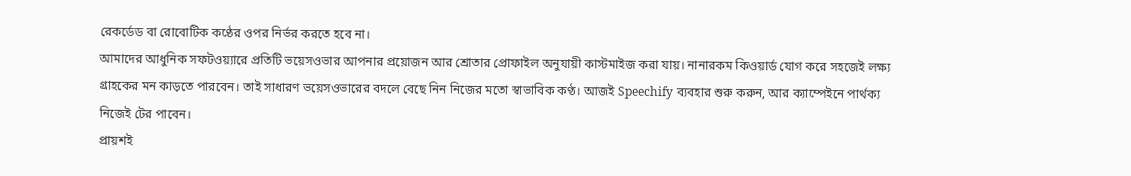রেকর্ডেড বা রোবোটিক কণ্ঠের ওপর নির্ভর করতে হবে না।
আমাদের আধুনিক সফটওয়্যারে প্রতিটি ভয়েসওভার আপনার প্রয়োজন আর শ্রোতার প্রোফাইল অনুযায়ী কাস্টমাইজ করা যায়। নানারকম কিওয়ার্ড যোগ করে সহজেই লক্ষ্য গ্রাহকের মন কাড়তে পারবেন। তাই সাধারণ ভয়েসওভারের বদলে বেছে নিন নিজের মতো স্বাভাবিক কণ্ঠ। আজই Speechify ব্যবহার শুরু করুন, আর ক্যাম্পেইনে পার্থক্য নিজেই টের পাবেন।
প্রায়শই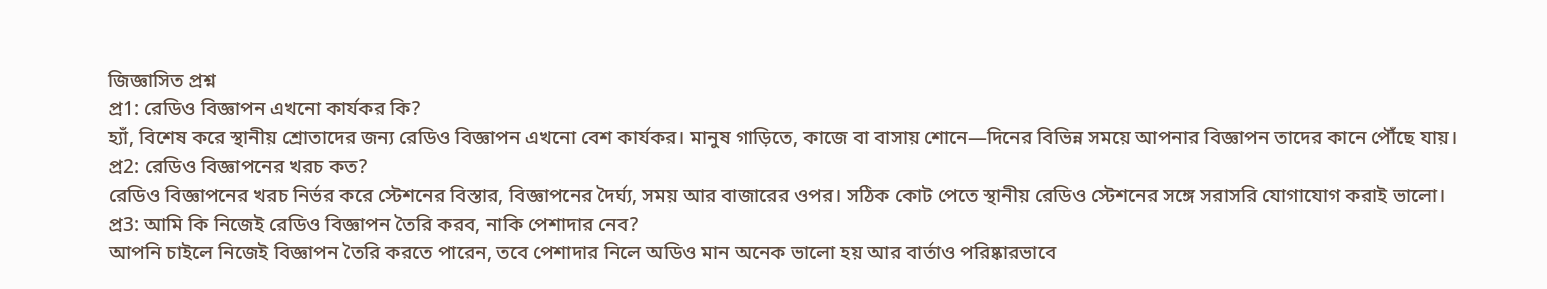জিজ্ঞাসিত প্রশ্ন
প্র1: রেডিও বিজ্ঞাপন এখনো কার্যকর কি?
হ্যাঁ, বিশেষ করে স্থানীয় শ্রোতাদের জন্য রেডিও বিজ্ঞাপন এখনো বেশ কার্যকর। মানুষ গাড়িতে, কাজে বা বাসায় শোনে—দিনের বিভিন্ন সময়ে আপনার বিজ্ঞাপন তাদের কানে পৌঁছে যায়।
প্র2: রেডিও বিজ্ঞাপনের খরচ কত?
রেডিও বিজ্ঞাপনের খরচ নির্ভর করে স্টেশনের বিস্তার, বিজ্ঞাপনের দৈর্ঘ্য, সময় আর বাজারের ওপর। সঠিক কোট পেতে স্থানীয় রেডিও স্টেশনের সঙ্গে সরাসরি যোগাযোগ করাই ভালো।
প্র3: আমি কি নিজেই রেডিও বিজ্ঞাপন তৈরি করব, নাকি পেশাদার নেব?
আপনি চাইলে নিজেই বিজ্ঞাপন তৈরি করতে পারেন, তবে পেশাদার নিলে অডিও মান অনেক ভালো হয় আর বার্তাও পরিষ্কারভাবে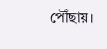পৌঁছায়।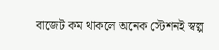বাজেট কম থাকলে অনেক স্টেশনই স্বল্প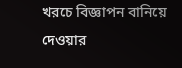খরচে বিজ্ঞাপন বানিয়ে দেওয়ার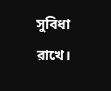সুবিধা রাখে।